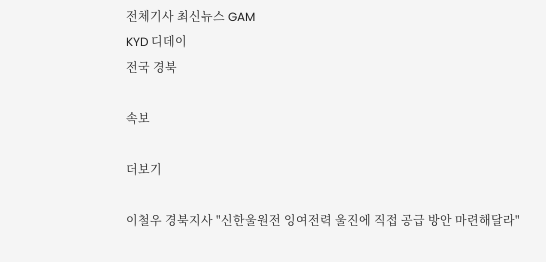전체기사 최신뉴스 GAM
KYD 디데이
전국 경북

속보

더보기

이철우 경북지사 "신한울원전 잉여전력 울진에 직접 공급 방안 마련해달라"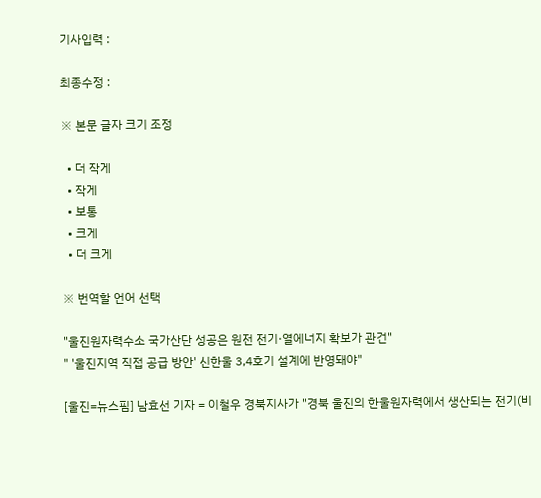기사입력 :

최종수정 :

※ 본문 글자 크기 조정

  • 더 작게
  • 작게
  • 보통
  • 크게
  • 더 크게

※ 번역할 언어 선택

"울진원자력수소 국가산단 성공은 원전 전기·열에너지 확보가 관건"
" '울진지역 직접 공급 방안' 신한울 3,4호기 설계에 반영돼야"

[울진=뉴스핌] 남효선 기자 = 이철우 경북지사가 "경북 울진의 한울원자력에서 생산되는 전기(비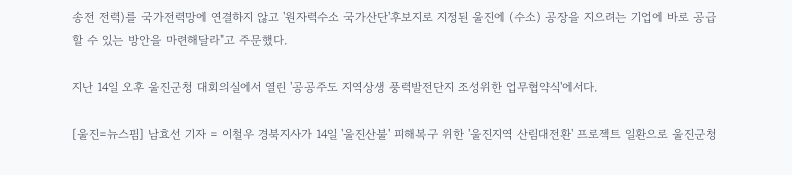송전 전력)를 국가전력망에 연결하지 않고 '원자력수소 국가산단'후보지로 지정된 울진에 (수소) 공장을 지으려는 기업에 바로 공급할 수 있는 방안을 마련해달라"고 주문했다.

지난 14일 오후 울진군청 대회의실에서 열린 '공공주도 지역상생 풍력발전단지 조성위한 업무협약식'에서다.

[울진=뉴스핌] 남효선 기자 = 이철우 경북지사가 14일 '울진산불' 피해복구 위한 '울진지역 산림대전환' 프로젝트 일환으로 울진군청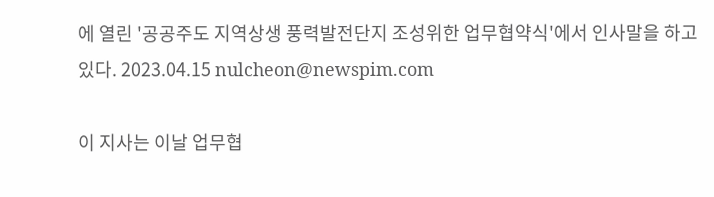에 열린 '공공주도 지역상생 풍력발전단지 조성위한 업무협약식'에서 인사말을 하고 있다. 2023.04.15 nulcheon@newspim.com

이 지사는 이날 업무협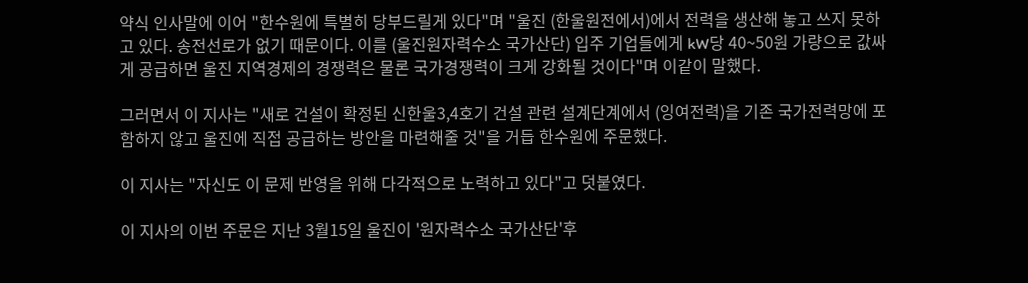약식 인사말에 이어 "한수원에 특별히 당부드릴게 있다"며 "울진 (한울원전에서)에서 전력을 생산해 놓고 쓰지 못하고 있다. 송전선로가 없기 때문이다. 이를 (울진원자력수소 국가산단) 입주 기업들에게 kW당 40~50원 가량으로 값싸게 공급하면 울진 지역경제의 경쟁력은 물론 국가경쟁력이 크게 강화될 것이다"며 이같이 말했다.

그러면서 이 지사는 "새로 건설이 확정된 신한울3,4호기 건설 관련 설계단계에서 (잉여전력)을 기존 국가전력망에 포함하지 않고 울진에 직접 공급하는 방안을 마련해줄 것"을 거듭 한수원에 주문했다.

이 지사는 "자신도 이 문제 반영을 위해 다각적으로 노력하고 있다"고 덧붙였다.

이 지사의 이번 주문은 지난 3월15일 울진이 '원자력수소 국가산단'후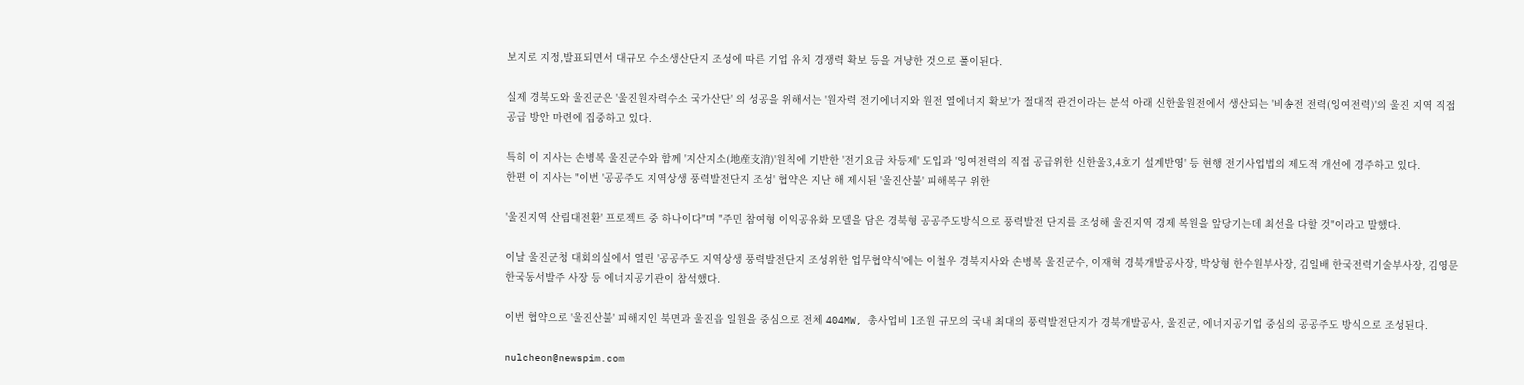보지로 지정,발표되면서 대규모 수소생산단지 조성에 따른 기업 유치 경쟁력 확보 등을 겨냥한 것으로 풀이된다.

실제 경북도와 울진군은 '울진원자력수소 국가산단' 의 성공을 위해서는 '원자력 전기에너지와 원전 열에너지 확보'가 절대적 관건이라는 분석 아래 신한울원전에서 생산되는 '비송전 전력(잉여전력)'의 울진 지역 직접 공급 방안 마련에 집중하고 있다.

특히 이 지사는 손병복 울진군수와 함께 '지산지소(地産支消)'원칙에 기반한 '전기요금 차등제' 도입과 '잉여전력의 직접 공급위한 신한울3,4호기 설계반영' 등 현행 전기사업법의 제도적 개선에 경주하고 있다.
한편 이 지사는 "이번 '공공주도 지역상생 풍력발전단지 조성' 협약은 지난 해 제시된 '울진산불' 피해복구 위한

'울진지역 산림대전환' 프로젝트 중 하나이다"며 "주민 참여형 이익공유화 모델을 담은 경북형 공공주도방식으로 풍력발전 단지를 조성해 울진지역 경제 복원을 앞당기는데 최선을 다할 것"이라고 말했다.

이날 울진군청 대회의실에서 열린 '공공주도 지역상생 풍력발전단지 조성위한 업무협약식'에는 이철우 경북지사와 손병복 울진군수, 이재혁 경북개발공사장, 박상형 한수원부사장, 김일배 한국전력기술부사장, 김영문 한국동서발주 사장 등 에너지공기관이 참석했다.

이번 협약으로 '울진산불' 피해지인 북면과 울진읍 일원을 중심으로 전체 404MW, 총사업비 1조원 규모의 국내 최대의 풍력발전단지가 경북개발공사, 울진군, 에너지공기업 중심의 공공주도 방식으로 조성된다.

nulcheon@newspim.com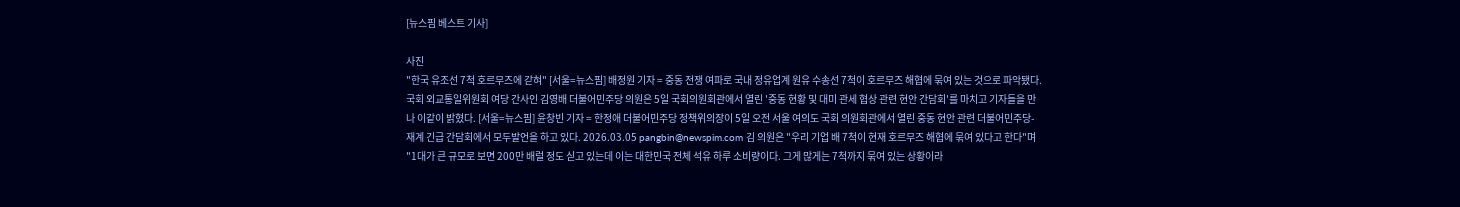[뉴스핌 베스트 기사]

사진
"한국 유조선 7척 호르무즈에 갇혀" [서울=뉴스핌] 배정원 기자 = 중동 전쟁 여파로 국내 정유업계 원유 수송선 7척이 호르무즈 해협에 묶여 있는 것으로 파악됐다. 국회 외교통일위원회 여당 간사인 김영배 더불어민주당 의원은 5일 국회의원회관에서 열린 '중동 현황 및 대미 관세 협상 관련 현안 간담회'를 마치고 기자들을 만나 이같이 밝혔다. [서울=뉴스핌] 윤창빈 기자 = 한정애 더불어민주당 정책위의장이 5일 오전 서울 여의도 국회 의원회관에서 열린 중동 현안 관련 더불어민주당-재계 긴급 간담회에서 모두발언을 하고 있다. 2026.03.05 pangbin@newspim.com 김 의원은 "우리 기업 배 7척이 현재 호르무즈 해협에 묶여 있다고 한다"며 "1대가 큰 규모로 보면 200만 배럴 정도 싣고 있는데 이는 대한민국 전체 석유 하루 소비량이다. 그게 많게는 7척까지 묶여 있는 상황이라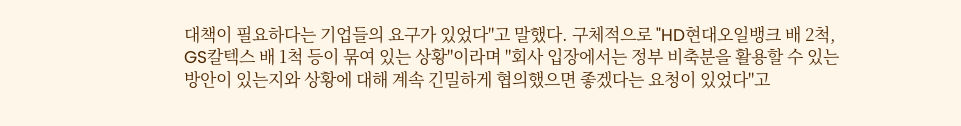대책이 필요하다는 기업들의 요구가 있었다"고 말했다. 구체적으로 "HD현대오일뱅크 배 2척, GS칼텍스 배 1척 등이 묶여 있는 상황"이라며 "회사 입장에서는 정부 비축분을 활용할 수 있는 방안이 있는지와 상황에 대해 계속 긴밀하게 협의했으면 좋겠다는 요청이 있었다"고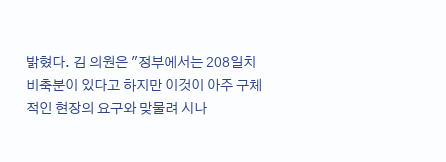밝혔다. 김 의원은 "정부에서는 208일치 비축분이 있다고 하지만 이것이 아주 구체적인 현장의 요구와 맞물려 시나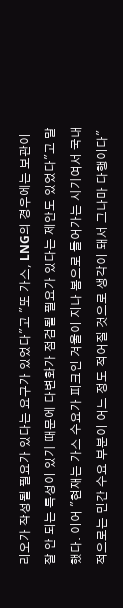리오가 작성될 필요가 있다는 요구가 있었다"고 "또 가스, LNG의 경우에는 보관이 잘 안 되는 특성이 있기 때문에 다변화가 점검될 필요가 있다는 제안도 있었다"고 말했다. 이어 "현재는 가스 수요가 피크인 겨울이 지나 봄으로 들어가는 시기여서 국내적으로는 민간 수요 부분이 어느 정도 적어질 것으로 생각이 돼서 그나마 다행이다"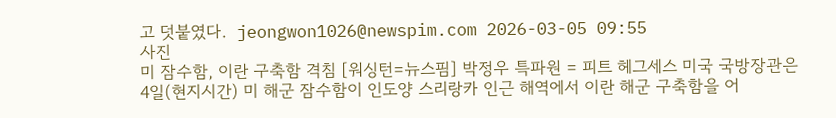고 덧붙였다.  jeongwon1026@newspim.com 2026-03-05 09:55
사진
미 잠수함, 이란 구축함 격침 [워싱턴=뉴스핌] 박정우 특파원 = 피트 헤그세스 미국 국방장관은 4일(현지시간) 미 해군 잠수함이 인도양 스리랑카 인근 해역에서 이란 해군 구축함을 어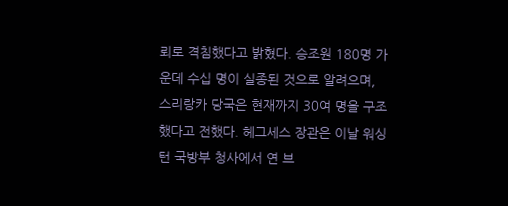뢰로 격침했다고 밝혔다. 승조원 180명 가운데 수십 명이 실종된 것으로 알려으며, 스리랑카 당국은 현재까지 30여 명을 구조했다고 전했다. 헤그세스 장관은 이날 워싱턴 국방부 청사에서 연 브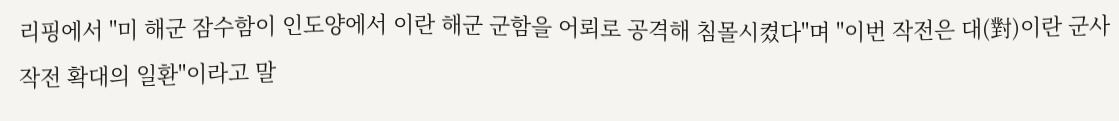리핑에서 "미 해군 잠수함이 인도양에서 이란 해군 군함을 어뢰로 공격해 침몰시켰다"며 "이번 작전은 대(對)이란 군사 작전 확대의 일환"이라고 말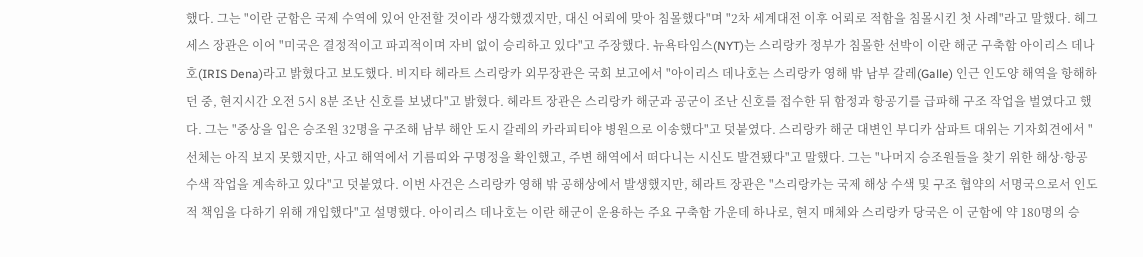했다. 그는 "이란 군함은 국제 수역에 있어 안전할 것이라 생각했겠지만, 대신 어뢰에 맞아 침몰했다"며 "2차 세계대전 이후 어뢰로 적함을 침몰시킨 첫 사례"라고 말했다. 헤그세스 장관은 이어 "미국은 결정적이고 파괴적이며 자비 없이 승리하고 있다"고 주장했다. 뉴욕타임스(NYT)는 스리랑카 정부가 침몰한 선박이 이란 해군 구축함 아이리스 데나호(IRIS Dena)라고 밝혔다고 보도했다. 비지타 헤라트 스리랑카 외무장관은 국회 보고에서 "아이리스 데나호는 스리랑카 영해 밖 남부 갈레(Galle) 인근 인도양 해역을 항해하던 중, 현지시간 오전 5시 8분 조난 신호를 보냈다"고 밝혔다. 헤라트 장관은 스리랑카 해군과 공군이 조난 신호를 접수한 뒤 함정과 항공기를 급파해 구조 작업을 벌였다고 했다. 그는 "중상을 입은 승조원 32명을 구조해 남부 해안 도시 갈레의 카라피티야 병원으로 이송했다"고 덧붙였다. 스리랑카 해군 대변인 부디카 삼파트 대위는 기자회견에서 "선체는 아직 보지 못했지만, 사고 해역에서 기름띠와 구명정을 확인했고, 주변 해역에서 떠다니는 시신도 발견됐다"고 말했다. 그는 "나머지 승조원들을 찾기 위한 해상·항공 수색 작업을 계속하고 있다"고 덧붙였다. 이번 사건은 스리랑카 영해 밖 공해상에서 발생했지만, 헤라트 장관은 "스리랑카는 국제 해상 수색 및 구조 협약의 서명국으로서 인도적 책임을 다하기 위해 개입했다"고 설명했다. 아이리스 데나호는 이란 해군이 운용하는 주요 구축함 가운데 하나로, 현지 매체와 스리랑카 당국은 이 군함에 약 180명의 승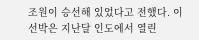조원이 승선해 있었다고 전했다. 이 선박은 지난달 인도에서 열린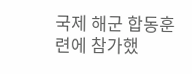국제 해군 합동훈련에 참가했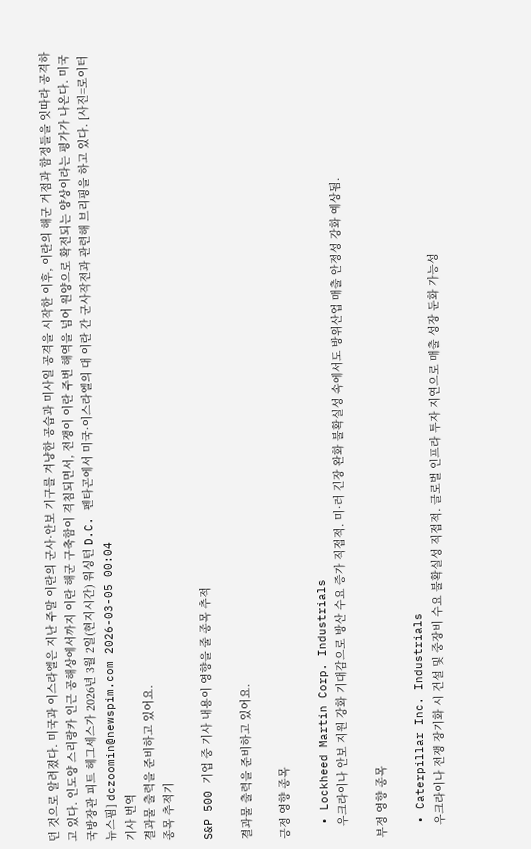던 것으로 알려졌다. 미국과 이스라엘은 지난 주말 이란의 군사·안보 기구를 겨냥한 공습과 미사일 공격을 시작한 이후, 이란의 해군 거점과 함정들을 잇따라 공격하고 있다. 인도양 스리랑카 인근 공해상에서까지 이란 해군 구축함이 격침되면서, 전쟁이 이란 주변 해역을 넘어 원양으로 확전되는 양상이라는 평가가 나온다. 미국 국방장관 피트 헤그세스가 2026년 3월 2일(현지시간) 워싱턴 D.C. 펜타곤에서 미국·이스라엘의 대 이란 간 군사작전과 관련해 브리핑을 하고 있다. [사진=로이터 뉴스핌] dczoomin@newspim.com 2026-03-05 00:04
기사 번역
결과물 출력을 준비하고 있어요.
종목 추적기

S&P 500 기업 중 기사 내용이 영향을 줄 종목 추적

결과물 출력을 준비하고 있어요.

긍정 영향 종목

  • Lockheed Martin Corp. Industrials
    우크라이나 안보 지원 강화 기대감으로 방산 수요 증가 직접적. 미·러 긴장 완화 불확실성 속에서도 방위산업 매출 안정성 강화 예상됨.

부정 영향 종목

  • Caterpillar Inc. Industrials
    우크라이나 전쟁 장기화 시 건설 및 중장비 수요 불확실성 직접적. 글로벌 인프라 투자 지연으로 매출 성장 둔화 가능성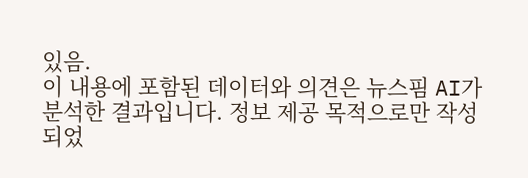있음.
이 내용에 포함된 데이터와 의견은 뉴스핌 AI가 분석한 결과입니다. 정보 제공 목적으로만 작성되었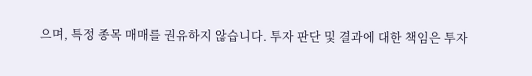으며, 특정 종목 매매를 권유하지 않습니다. 투자 판단 및 결과에 대한 책임은 투자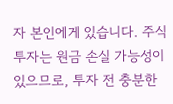자 본인에게 있습니다. 주식 투자는 원금 손실 가능성이 있으므로, 투자 전 충분한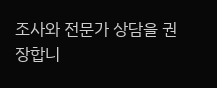조사와 전문가 상담을 권장합니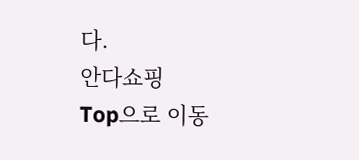다.
안다쇼핑
Top으로 이동